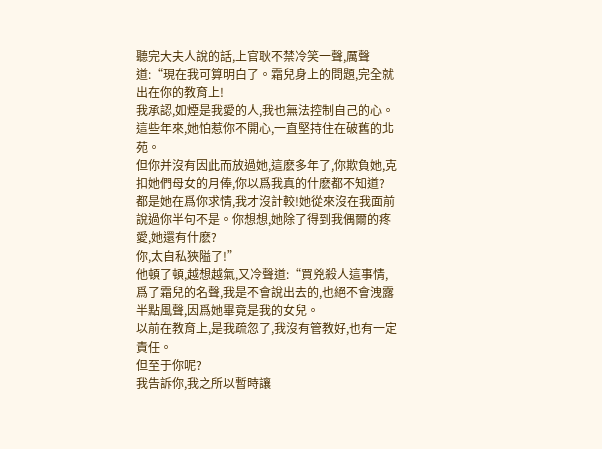聽完大夫人說的話,上官耿不禁冷笑一聲,厲聲道:“現在我可算明白了。霜兒身上的問題,完全就出在你的教育上!
我承認,如煙是我愛的人,我也無法控制自己的心。這些年來,她怕惹你不開心,一直堅持住在破舊的北苑。
但你并沒有因此而放過她,這麽多年了,你欺負她,克扣她們母女的月俸,你以爲我真的什麽都不知道?
都是她在爲你求情,我才沒計較!她從來沒在我面前說過你半句不是。你想想,她除了得到我偶爾的疼愛,她還有什麽?
你,太自私狹隘了!”
他頓了頓,越想越氣,又冷聲道:“買兇殺人這事情,爲了霜兒的名聲,我是不會說出去的,也絕不會洩露半點風聲,因爲她畢竟是我的女兒。
以前在教育上,是我疏忽了,我沒有管教好,也有一定責任。
但至于你呢?
我告訴你,我之所以暫時讓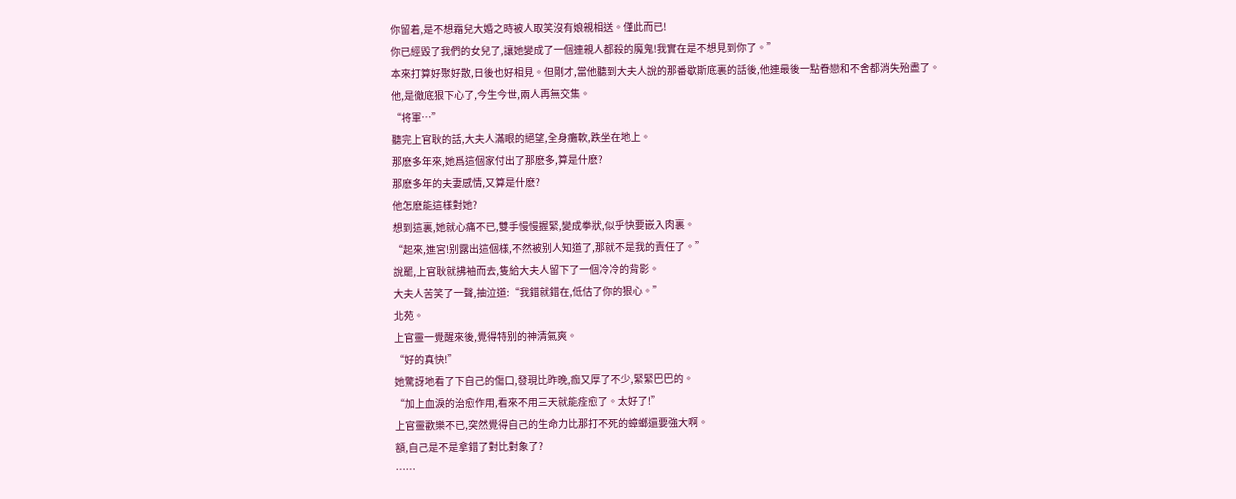你留着,是不想霜兒大婚之時被人取笑沒有娘親相送。僅此而已!
你已經毀了我們的女兒了,讓她變成了一個連親人都殺的魔鬼!我實在是不想見到你了。”
本來打算好聚好散,日後也好相見。但剛才,當他聽到大夫人說的那番歇斯底裏的話後,他連最後一點眷戀和不舍都消失殆盡了。
他,是徹底狠下心了,今生今世,兩人再無交集。
“将軍…”
聽完上官耿的話,大夫人滿眼的絕望,全身癱軟,跌坐在地上。
那麽多年來,她爲這個家付出了那麽多,算是什麽?
那麽多年的夫妻感情,又算是什麽?
他怎麽能這樣對她?
想到這裏,她就心痛不已,雙手慢慢握緊,變成拳狀,似乎快要嵌入肉裏。
“起來,進宮!别露出這個樣,不然被别人知道了,那就不是我的責任了。”
說罷,上官耿就拂袖而去,隻給大夫人留下了一個冷冷的背影。
大夫人苦笑了一聲,抽泣道:“我錯就錯在,低估了你的狠心。”
北苑。
上官靈一覺醒來後,覺得特别的神清氣爽。
“好的真快!”
她驚訝地看了下自己的傷口,發現比昨晚,痂又厚了不少,緊緊巴巴的。
“加上血淚的治愈作用,看來不用三天就能痊愈了。太好了!”
上官靈歡樂不已,突然覺得自己的生命力比那打不死的蟑螂還要強大啊。
額,自己是不是拿錯了對比對象了?
……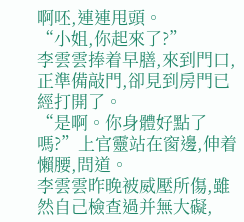啊呸,連連甩頭。
“小姐,你起來了?”
李雲雲捧着早膳,來到門口,正準備敲門,卻見到房門已經打開了。
“是啊。你身體好點了嗎?”上官靈站在窗邊,伸着懶腰,問道。
李雲雲昨晚被威壓所傷,雖然自己檢查過并無大礙,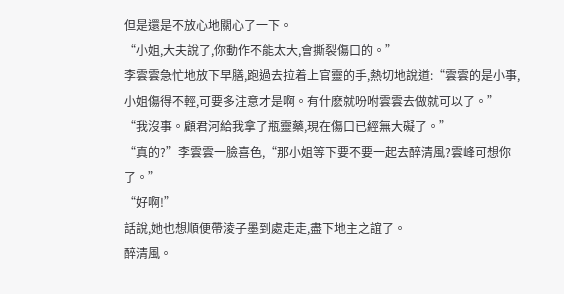但是還是不放心地關心了一下。
“小姐,大夫說了,你動作不能太大,會撕裂傷口的。”
李雲雲急忙地放下早膳,跑過去拉着上官靈的手,熱切地說道:“雲雲的是小事,小姐傷得不輕,可要多注意才是啊。有什麽就吩咐雲雲去做就可以了。”
“我沒事。顧君河給我拿了瓶靈藥,現在傷口已經無大礙了。”
“真的?”李雲雲一臉喜色,“那小姐等下要不要一起去醉清風?雲峰可想你了。”
“好啊!”
話說,她也想順便帶淩子墨到處走走,盡下地主之誼了。
醉清風。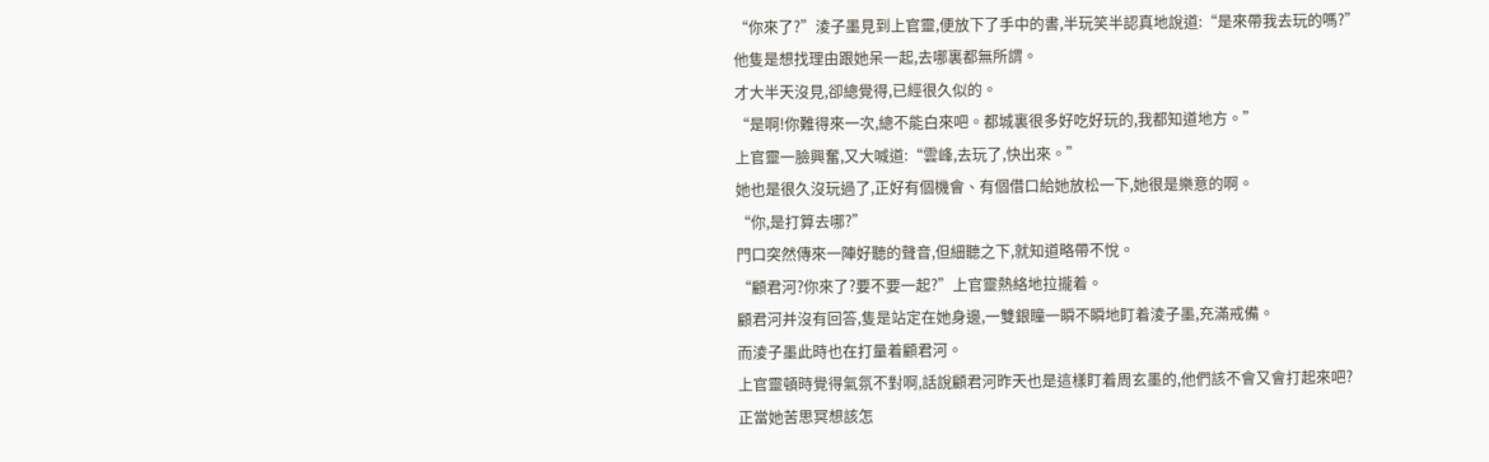“你來了?”淩子墨見到上官靈,便放下了手中的書,半玩笑半認真地說道:“是來帶我去玩的嗎?”
他隻是想找理由跟她呆一起,去哪裏都無所謂。
才大半天沒見,卻總覺得,已經很久似的。
“是啊!你難得來一次,總不能白來吧。都城裏很多好吃好玩的,我都知道地方。”
上官靈一臉興奮,又大喊道:“雲峰,去玩了,快出來。”
她也是很久沒玩過了,正好有個機會、有個借口給她放松一下,她很是樂意的啊。
“你,是打算去哪?”
門口突然傳來一陣好聽的聲音,但細聽之下,就知道略帶不悅。
“顧君河?你來了?要不要一起?”上官靈熱絡地拉攏着。
顧君河并沒有回答,隻是站定在她身邊,一雙銀瞳一瞬不瞬地盯着淩子墨,充滿戒備。
而淩子墨此時也在打量着顧君河。
上官靈頓時覺得氣氛不對啊,話說顧君河昨天也是這樣盯着周玄墨的,他們該不會又會打起來吧?
正當她苦思冥想該怎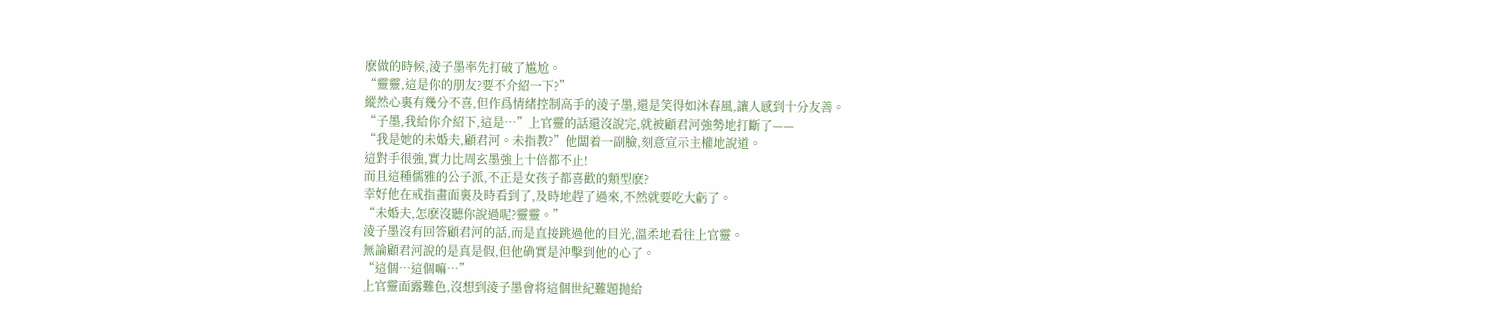麽做的時候,淩子墨率先打破了尴尬。
“靈靈,這是你的朋友?要不介紹一下?”
縱然心裏有幾分不喜,但作爲情緒控制高手的淩子墨,還是笑得如沐春風,讓人感到十分友善。
“子墨,我給你介紹下,這是…”上官靈的話還沒說完,就被顧君河強勢地打斷了——
“我是她的未婚夫,顧君河。未指教?”他闆着一副臉,刻意宣示主權地說道。
這對手很強,實力比周玄墨強上十倍都不止!
而且這種儒雅的公子派,不正是女孩子都喜歡的類型麽?
幸好他在戒指畫面裏及時看到了,及時地趕了過來,不然就要吃大虧了。
“未婚夫,怎麽沒聽你說過呢?靈靈。”
淩子墨沒有回答顧君河的話,而是直接跳過他的目光,溫柔地看往上官靈。
無論顧君河說的是真是假,但他确實是沖擊到他的心了。
“這個…這個嘛…”
上官靈面露難色,沒想到淩子墨會将這個世紀難題抛給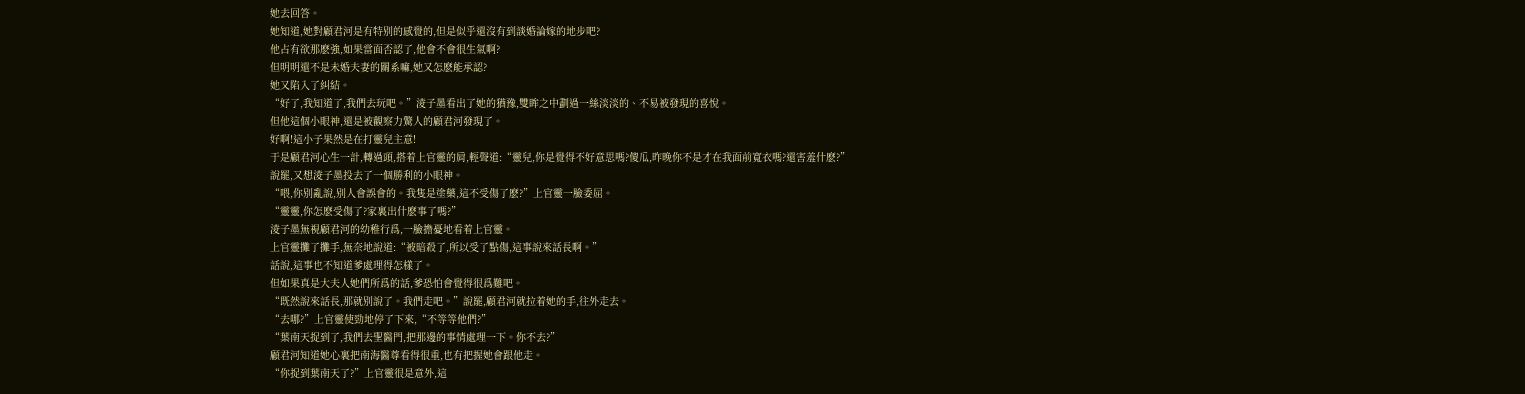她去回答。
她知道,她對顧君河是有特别的感覺的,但是似乎還沒有到談婚論嫁的地步吧?
他占有欲那麽強,如果當面否認了,他會不會很生氣啊?
但明明還不是未婚夫妻的關系嘛,她又怎麽能承認?
她又陷入了糾結。
“好了,我知道了,我們去玩吧。”淩子墨看出了她的猶豫,雙眸之中劃過一絲淡淡的、不易被發現的喜悅。
但他這個小眼神,還是被觀察力驚人的顧君河發現了。
好啊!這小子果然是在打靈兒主意!
于是顧君河心生一計,轉過頭,搭着上官靈的肩,輕聲道:“靈兒,你是覺得不好意思嗎?傻瓜,昨晚你不是才在我面前寬衣嗎?還害羞什麽?”
說罷,又想淩子墨投去了一個勝利的小眼神。
“喂,你别亂說,别人會誤會的。我隻是塗藥,這不受傷了麽?”上官靈一臉委屈。
“靈靈,你怎麽受傷了?家裏出什麽事了嗎?”
淩子墨無視顧君河的幼稚行爲,一臉擔憂地看着上官靈。
上官靈攤了攤手,無奈地說道:“被暗殺了,所以受了點傷,這事說來話長啊。”
話說,這事也不知道爹處理得怎樣了。
但如果真是大夫人她們所爲的話,爹恐怕會覺得很爲難吧。
“既然說來話長,那就别說了。我們走吧。”說罷,顧君河就拉着她的手,往外走去。
“去哪?”上官靈使勁地停了下來,“不等等他們?”
“葉南天捉到了,我們去聖醫門,把那邊的事情處理一下。你不去?”
顧君河知道她心裏把南海醫尊看得很重,也有把握她會跟他走。
“你捉到葉南天了?”上官靈很是意外,這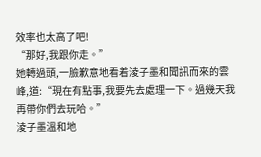效率也太高了吧!
“那好,我跟你走。”
她轉過頭,一臉歉意地看着淩子墨和聞訊而來的雲峰,道:“現在有點事,我要先去處理一下。過幾天我再帶你們去玩哈。”
淩子墨溫和地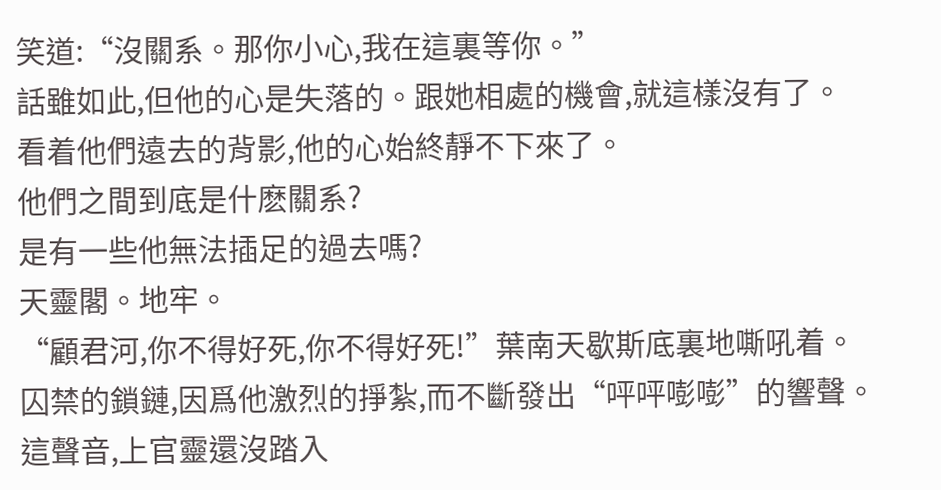笑道:“沒關系。那你小心,我在這裏等你。”
話雖如此,但他的心是失落的。跟她相處的機會,就這樣沒有了。
看着他們遠去的背影,他的心始終靜不下來了。
他們之間到底是什麽關系?
是有一些他無法插足的過去嗎?
天靈閣。地牢。
“顧君河,你不得好死,你不得好死!”葉南天歇斯底裏地嘶吼着。
囚禁的鎖鏈,因爲他激烈的掙紮,而不斷發出“呯呯嘭嘭”的響聲。
這聲音,上官靈還沒踏入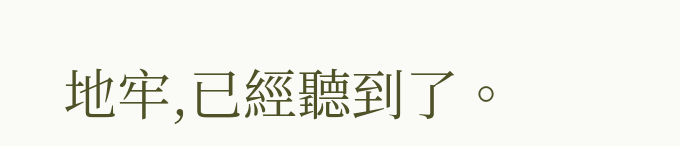地牢,已經聽到了。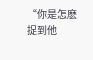“你是怎麽捉到他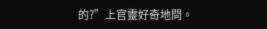的?”上官靈好奇地問。